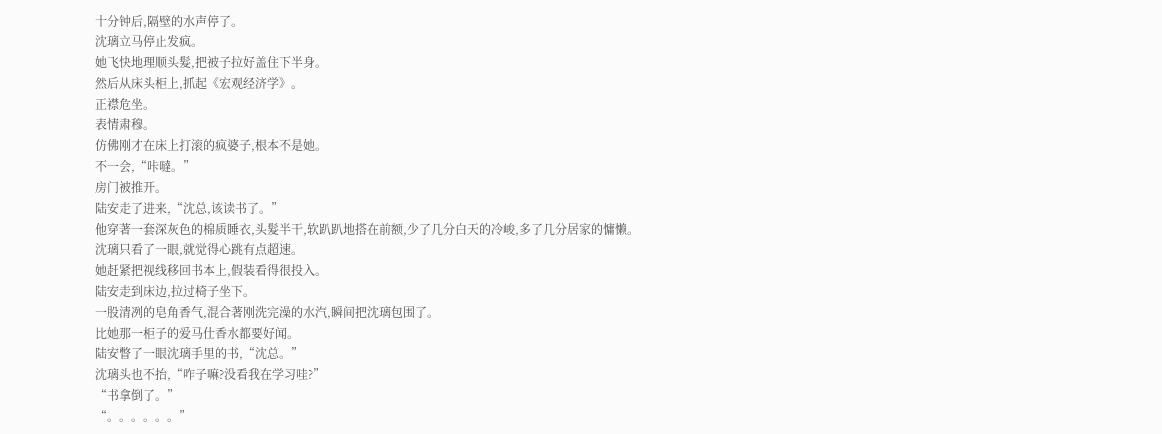十分钟后,隔壁的水声停了。
沈璃立马停止发疯。
她飞快地理顺头髮,把被子拉好盖住下半身。
然后从床头柜上,抓起《宏观经济学》。
正襟危坐。
表情肃穆。
仿佛刚才在床上打滚的疯婆子,根本不是她。
不一会,“咔噠。”
房门被推开。
陆安走了进来,“沈总,该读书了。”
他穿著一套深灰色的棉质睡衣,头髮半干,软趴趴地搭在前额,少了几分白天的冷峻,多了几分居家的慵懒。
沈璃只看了一眼,就觉得心跳有点超速。
她赶紧把视线移回书本上,假装看得很投入。
陆安走到床边,拉过椅子坐下。
一股清冽的皂角香气,混合著刚洗完澡的水汽,瞬间把沈璃包围了。
比她那一柜子的爱马仕香水都要好闻。
陆安瞥了一眼沈璃手里的书,“沈总。”
沈璃头也不抬,“咋子嘛?没看我在学习哇?”
“书拿倒了。”
“。。。。。。”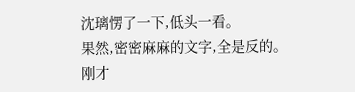沈璃愣了一下,低头一看。
果然,密密麻麻的文字,全是反的。
刚才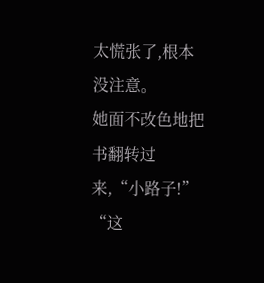太慌张了,根本没注意。
她面不改色地把书翻转过来,“小路子!”
“这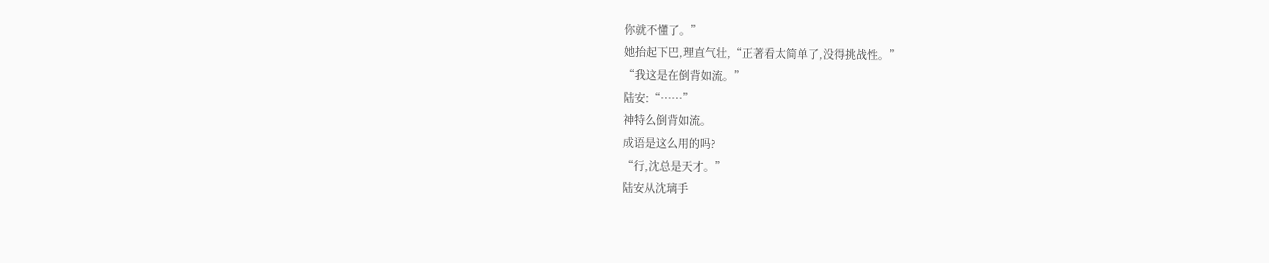你就不懂了。”
她抬起下巴,理直气壮,“正著看太简单了,没得挑战性。”
“我这是在倒背如流。”
陆安:“……”
神特么倒背如流。
成语是这么用的吗?
“行,沈总是天才。”
陆安从沈璃手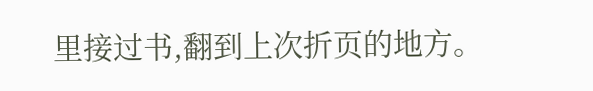里接过书,翻到上次折页的地方。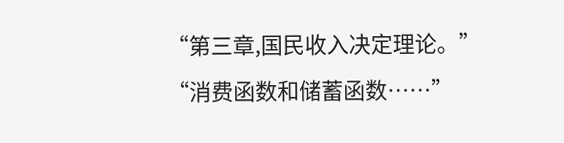“第三章,国民收入决定理论。”
“消费函数和储蓄函数……”